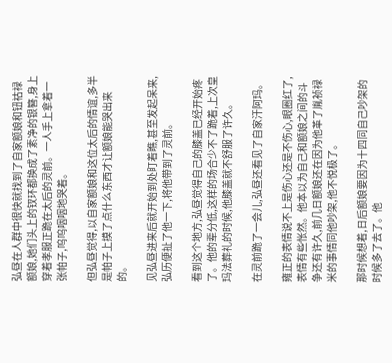弘昼在人群中很快就找到了自家额娘和钮祜禄额娘,她们头上的钗环都换成了素净的银簪,身上穿着孝服正跪在太后的灵前。一人手上拿着一张帕子,呜呜咽咽地哭着。

但弘昼觉得,以自家额娘和这位太后的情谊,多半是帕子上摸了点什么东西才让额娘能哭出来的。

见弘昼进来后就开始到处盯着瞧,甚至发起呆来,弘历便扯了他一下,将他带到了灵前。

看到这个地方,弘昼觉得自己的膝盖已经开始疼了。他的辈分低,这样的场合少不了跪着,上次皇玛法葬礼的时候,他膝盖就不舒服了许久。

在灵前跪了一会儿,弘昼还看见了自家汗阿玛。

雍正的表情说不上是伤心还是不伤心,眼圈红了,表情有些怅然。他本以为自己和额娘之间的斗争还有许久,前几日额娘还在因为他革了胤祯禄米的事情同他吵架,他不悦极了。

那时候想着,日后额娘要因为十四同自己吵架的时候多了去了。他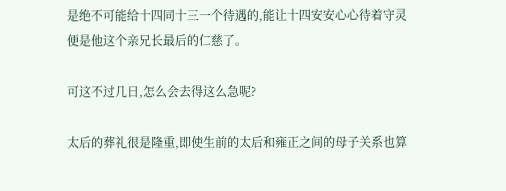是绝不可能给十四同十三一个待遇的,能让十四安安心心待着守灵便是他这个亲兄长最后的仁慈了。

可这不过几日,怎么会去得这么急呢?

太后的葬礼很是隆重,即使生前的太后和雍正之间的母子关系也算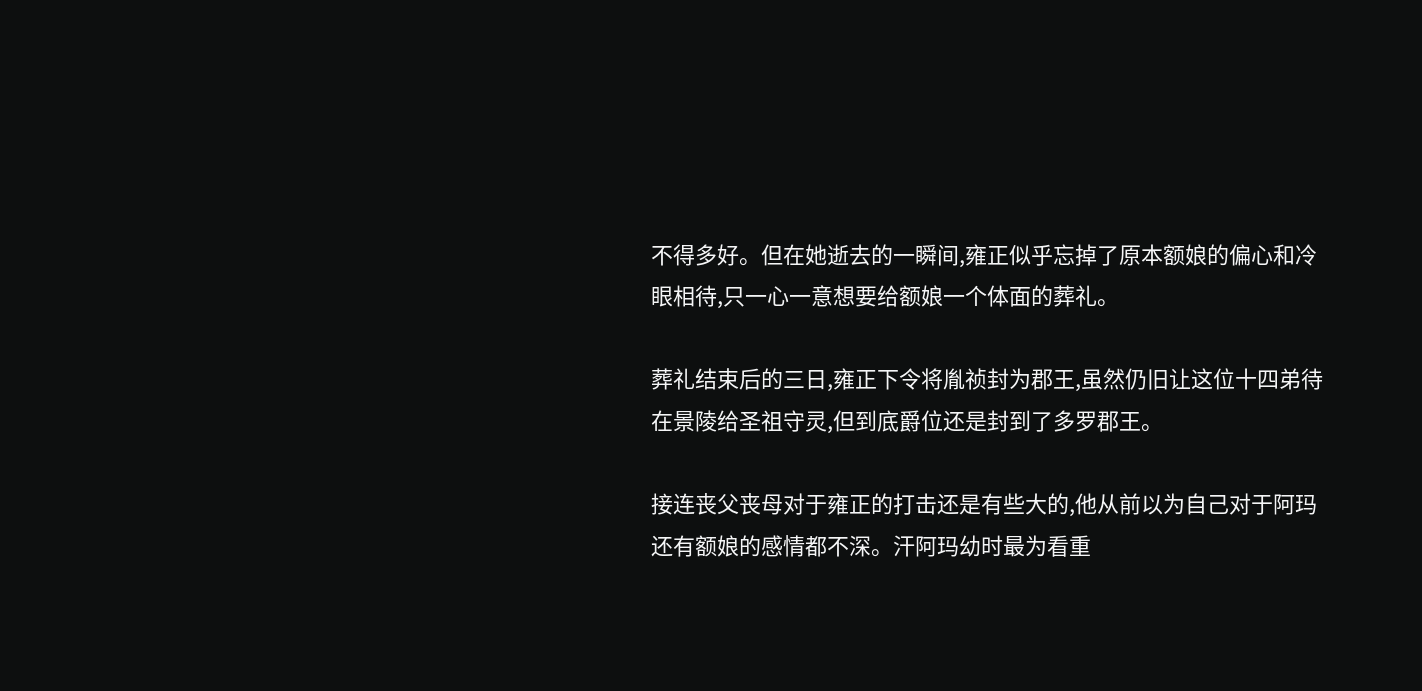不得多好。但在她逝去的一瞬间,雍正似乎忘掉了原本额娘的偏心和冷眼相待,只一心一意想要给额娘一个体面的葬礼。

葬礼结束后的三日,雍正下令将胤祯封为郡王,虽然仍旧让这位十四弟待在景陵给圣祖守灵,但到底爵位还是封到了多罗郡王。

接连丧父丧母对于雍正的打击还是有些大的,他从前以为自己对于阿玛还有额娘的感情都不深。汗阿玛幼时最为看重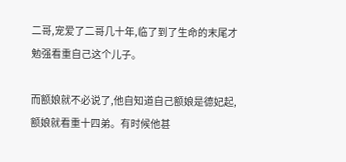二哥,宠爱了二哥几十年,临了到了生命的末尾才勉强看重自己这个儿子。

而额娘就不必说了,他自知道自己额娘是德妃起,额娘就看重十四弟。有时候他甚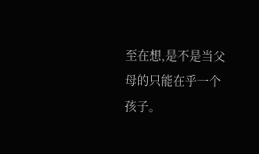至在想,是不是当父母的只能在乎一个孩子。